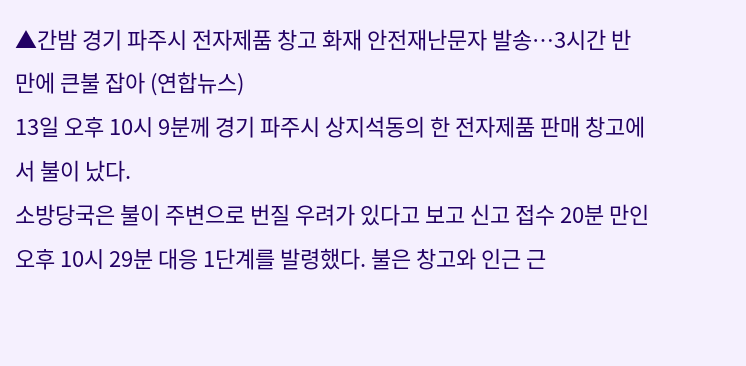▲간밤 경기 파주시 전자제품 창고 화재 안전재난문자 발송…3시간 반 만에 큰불 잡아 (연합뉴스)
13일 오후 10시 9분께 경기 파주시 상지석동의 한 전자제품 판매 창고에서 불이 났다.
소방당국은 불이 주변으로 번질 우려가 있다고 보고 신고 접수 20분 만인 오후 10시 29분 대응 1단계를 발령했다. 불은 창고와 인근 근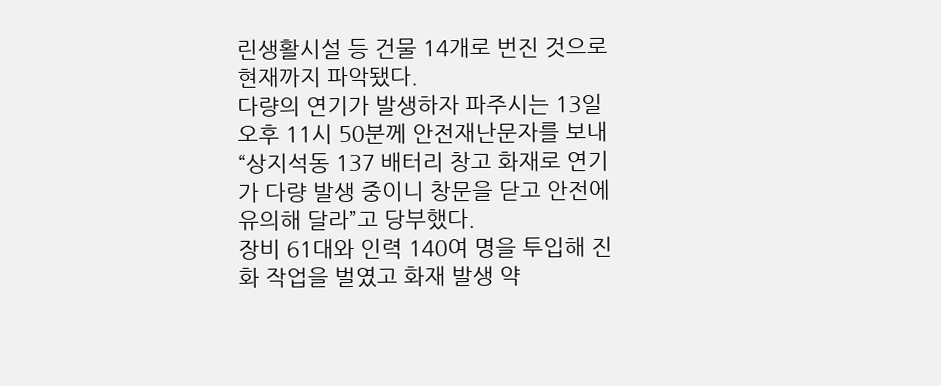린생활시설 등 건물 14개로 번진 것으로 현재까지 파악됐다.
다량의 연기가 발생하자 파주시는 13일 오후 11시 50분께 안전재난문자를 보내 “상지석동 137 배터리 창고 화재로 연기가 다량 발생 중이니 창문을 닫고 안전에 유의해 달라”고 당부했다.
장비 61대와 인력 140여 명을 투입해 진화 작업을 벌였고 화재 발생 약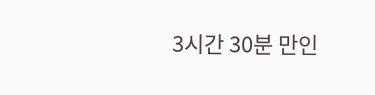3시간 30분 만인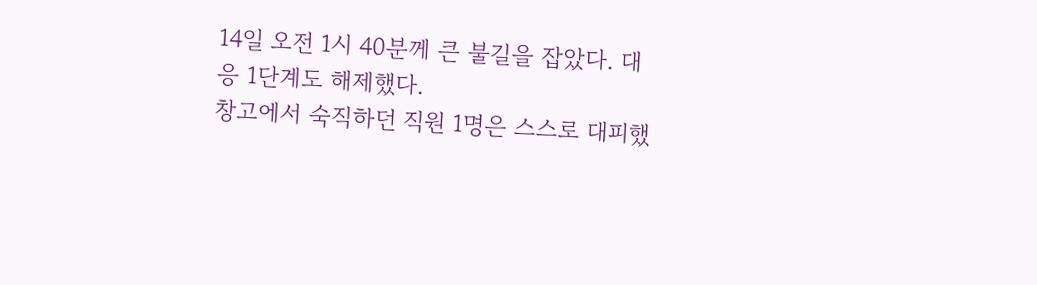14일 오전 1시 40분께 큰 불길을 잡았다. 대응 1단계도 해제했다.
창고에서 숙직하던 직원 1명은 스스로 대피했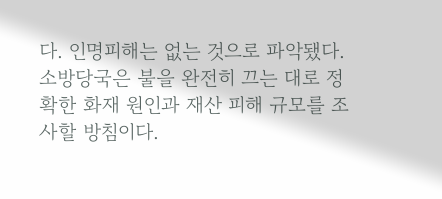다. 인명피해는 없는 것으로 파악됐다. 소방당국은 불을 완전히 끄는 대로 정확한 화재 원인과 재산 피해 규모를 조사할 방침이다.